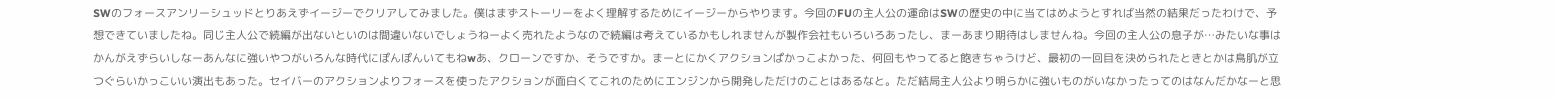SWのフォースアンリーシュッドとりあえずイージーでクリアしてみました。僕はまずストーリーをよく理解するためにイージーからやります。今回のFUの主人公の運命はSWの歴史の中に当てはめようとすれば当然の結果だったわけで、予想できていましたね。同じ主人公で続編が出ないといのは間違いないでしょうねーよく売れたようなので続編は考えているかもしれませんが製作会社もいろいろあったし、まーあまり期待はしませんね。今回の主人公の息子が…みたいな事はかんがえずらいしなーあんなに強いやつがいろんな時代にぽんぽんいてもねwあ、クローンですか、そうですか。まーとにかくアクションぱかっこよかった、何回もやってると飽きちゃうけど、最初の一回目を決められたときとかは鳥肌が立つぐらいかっこいい演出もあった。セイバーのアクションよりフォースを使ったアクションが面白くてこれのためにエンジンから開発しただけのことはあるなと。ただ結局主人公より明らかに強いものがいなかったってのはなんだかなーと思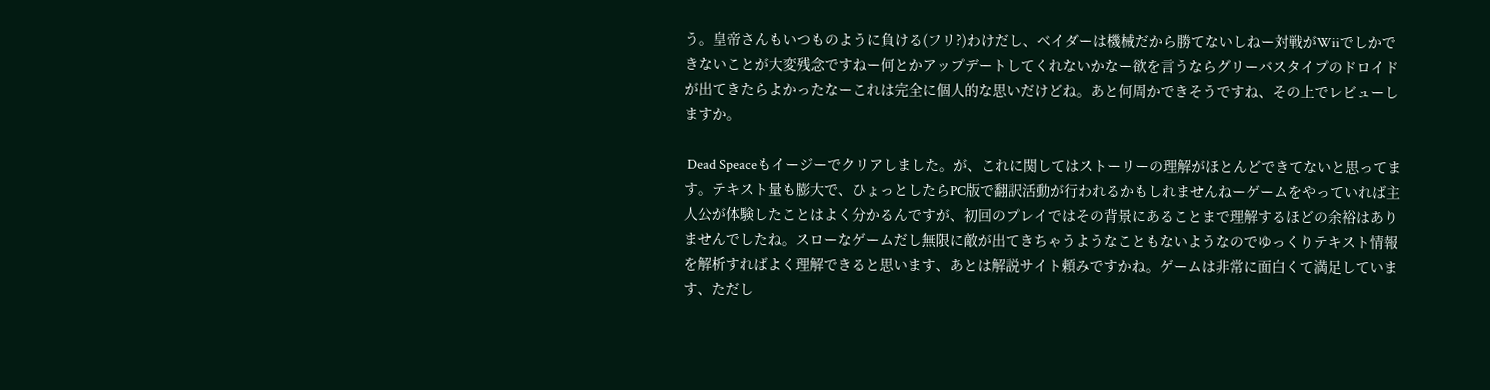う。皇帝さんもいつものように負ける(フリ?)わけだし、ベイダーは機械だから勝てないしねー対戦がWiiでしかできないことが大変残念ですねー何とかアップデートしてくれないかなー欲を言うならグリーバスタイプのドロイドが出てきたらよかったなーこれは完全に個人的な思いだけどね。あと何周かできそうですね、その上でレビューしますか。

 Dead Speaceもイージーでクリアしました。が、これに関してはストーリーの理解がほとんどできてないと思ってます。テキスト量も膨大で、ひょっとしたらPC版で翻訳活動が行われるかもしれませんねーゲームをやっていれば主人公が体験したことはよく分かるんですが、初回のプレイではその背景にあることまで理解するほどの余裕はありませんでしたね。スローなゲームだし無限に敵が出てきちゃうようなこともないようなのでゆっくりテキスト情報を解析すればよく理解できると思います、あとは解説サイト頼みですかね。ゲームは非常に面白くて満足しています、ただし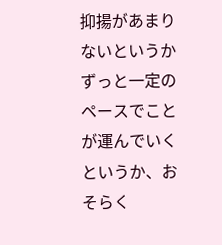抑揚があまりないというかずっと一定のペースでことが運んでいくというか、おそらく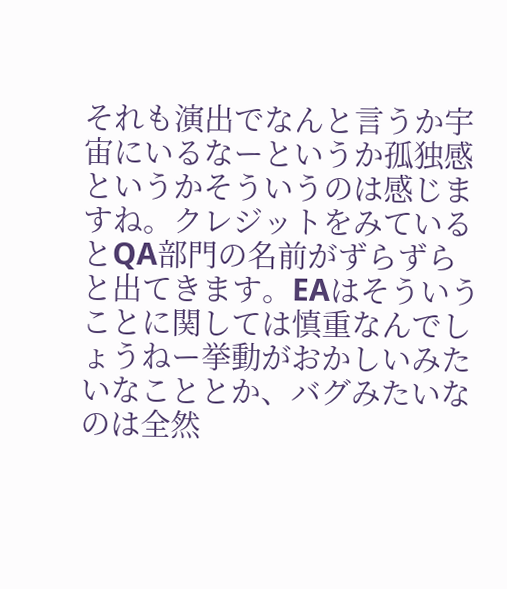それも演出でなんと言うか宇宙にいるなーというか孤独感というかそういうのは感じますね。クレジットをみているとQA部門の名前がずらずらと出てきます。EAはそういうことに関しては慎重なんでしょうねー挙動がおかしいみたいなこととか、バグみたいなのは全然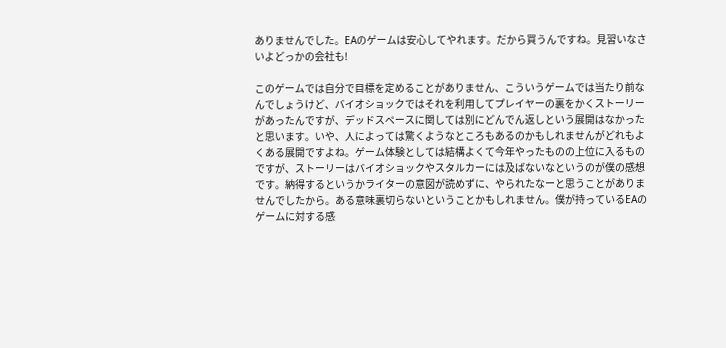ありませんでした。EAのゲームは安心してやれます。だから買うんですね。見習いなさいよどっかの会社も!

このゲームでは自分で目標を定めることがありません、こういうゲームでは当たり前なんでしょうけど、バイオショックではそれを利用してプレイヤーの裏をかくストーリーがあったんですが、デッドスペースに関しては別にどんでん返しという展開はなかったと思います。いや、人によっては驚くようなところもあるのかもしれませんがどれもよくある展開ですよね。ゲーム体験としては結構よくて今年やったものの上位に入るものですが、ストーリーはバイオショックやスタルカーには及ばないなというのが僕の感想です。納得するというかライターの意図が読めずに、やられたなーと思うことがありませんでしたから。ある意味裏切らないということかもしれません。僕が持っているEAのゲームに対する感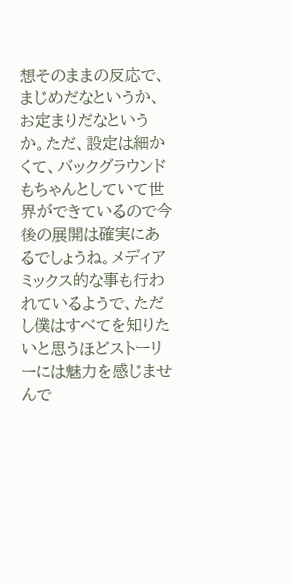想そのままの反応で、まじめだなというか、お定まりだなというか。ただ、設定は細かくて、バックグラウンドもちゃんとしていて世界ができているので今後の展開は確実にあるでしょうね。メディアミックス的な事も行われているようで、ただし僕はすべてを知りたいと思うほどストーリーには魅力を感じませんで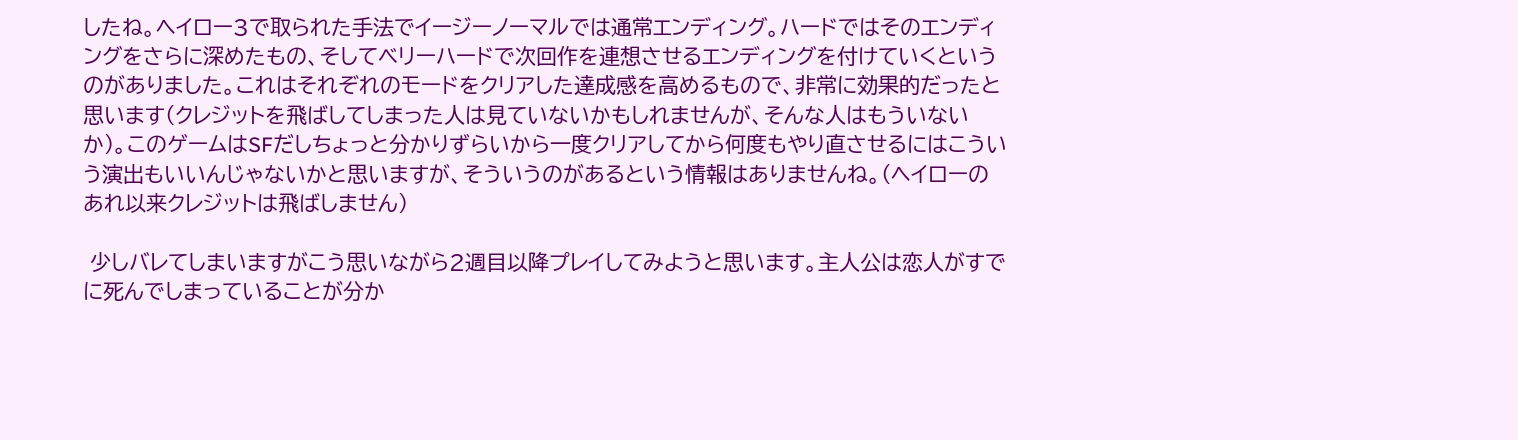したね。ヘイロー3で取られた手法でイージーノーマルでは通常エンディング。ハードではそのエンディングをさらに深めたもの、そしてベリーハードで次回作を連想させるエンディングを付けていくというのがありました。これはそれぞれのモードをクリアした達成感を高めるもので、非常に効果的だったと思います(クレジットを飛ばしてしまった人は見ていないかもしれませんが、そんな人はもういないか)。このゲームはSFだしちょっと分かりずらいから一度クリアしてから何度もやり直させるにはこういう演出もいいんじゃないかと思いますが、そういうのがあるという情報はありませんね。(ヘイローのあれ以来クレジットは飛ばしません)

 少しバレてしまいますがこう思いながら2週目以降プレイしてみようと思います。主人公は恋人がすでに死んでしまっていることが分か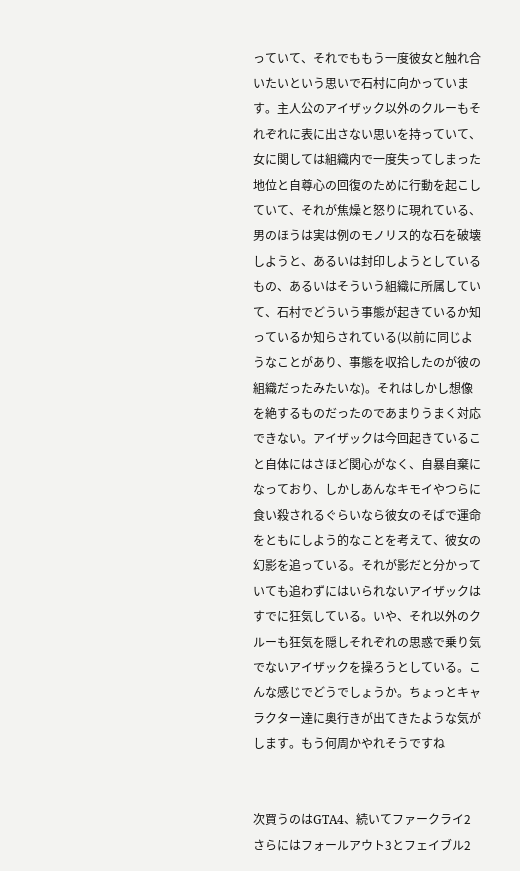っていて、それでももう一度彼女と触れ合いたいという思いで石村に向かっています。主人公のアイザック以外のクルーもそれぞれに表に出さない思いを持っていて、女に関しては組織内で一度失ってしまった地位と自尊心の回復のために行動を起こしていて、それが焦燥と怒りに現れている、男のほうは実は例のモノリス的な石を破壊しようと、あるいは封印しようとしているもの、あるいはそういう組織に所属していて、石村でどういう事態が起きているか知っているか知らされている(以前に同じようなことがあり、事態を収拾したのが彼の組織だったみたいな)。それはしかし想像を絶するものだったのであまりうまく対応できない。アイザックは今回起きていること自体にはさほど関心がなく、自暴自棄になっており、しかしあんなキモイやつらに食い殺されるぐらいなら彼女のそばで運命をともにしよう的なことを考えて、彼女の幻影を追っている。それが影だと分かっていても追わずにはいられないアイザックはすでに狂気している。いや、それ以外のクルーも狂気を隠しそれぞれの思惑で乗り気でないアイザックを操ろうとしている。こんな感じでどうでしょうか。ちょっとキャラクター達に奥行きが出てきたような気がします。もう何周かやれそうですね


次買うのはGTA4、続いてファークライ2さらにはフォールアウト3とフェイブル2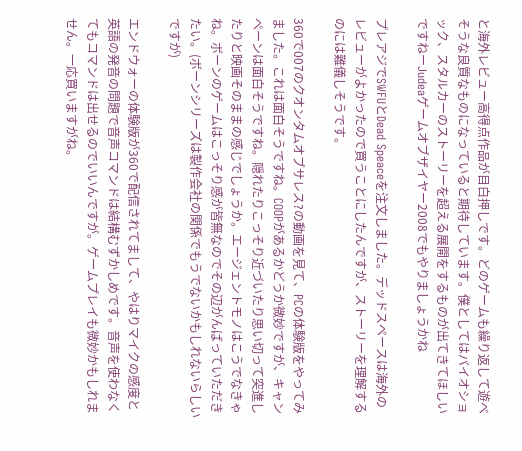と海外レビュー高得点作品が目白押しです。どのゲームも繰り返して遊べそうな良質なものになっていると期待しています。僕としてはバイオショック、スタルカーのストーリーを超える展開をするものが出てきてほしいですねーJudeaゲームオブザイヤー2008でもやりましょうかね

プレアジでSWFUとDead Speaceを注文しました。デッドスペースは海外のレビューがよかったので買うことにしたんですが、ストーリーを理解するのには難儀しそうです。

360で007のクオンタムオブサレス?の動画を見て、PCの体験版をやってみました。これは面白そうですね。COOPがあるかどうか微妙ですが、キャンペーンは面白そうですね。隠れたりこっそり近づいたり思い切って突進したりと映画そのままの感じでしょうか。エージェントモノはこうでなきゃね。ボーンのゲームはこっそり感が皆無なのでその辺がんばっていただきたい。(ボーンシリーズは製作会社の関係でもうでないかもしれないらしいですが)

エンドウォーの体験版が360で配信されてまして、やはりマイクの感度と英語の発音の問題で音声コマンドは結構むずかしめです。音声を使わなくてもコマンドは出せるのでいいんですが。ゲームプレイも微妙かもしれません。一応買いますがね。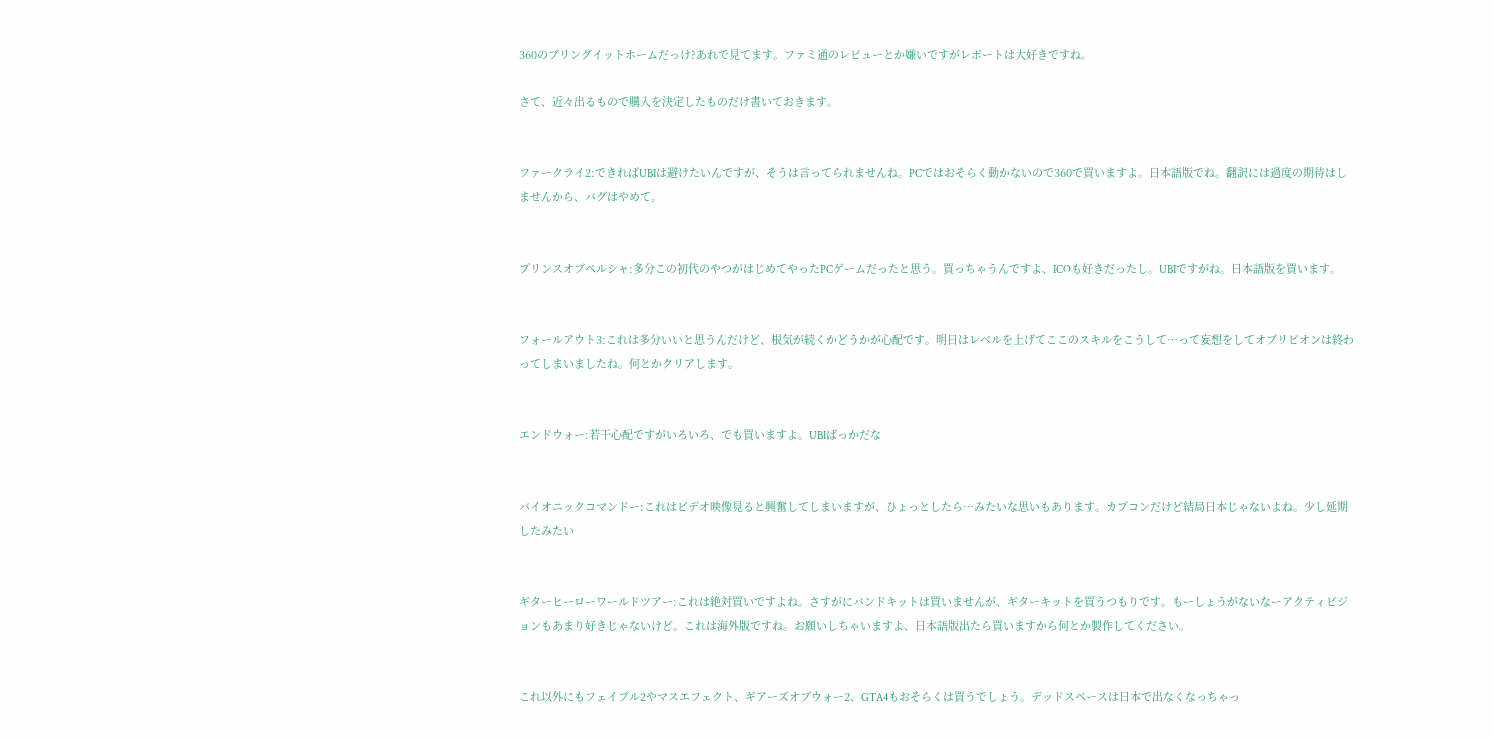360のブリングイットホームだっけ?あれで見てます。ファミ通のレビューとか嫌いですがレポートは大好きですね。

さて、近々出るもので購入を決定したものだけ書いておきます。


ファークライ2:できればUBIは避けたいんですが、そうは言ってられませんね。PCではおそらく動かないので360で買いますよ。日本語版でね。翻訳には過度の期待はしませんから、バグはやめて。


プリンスオブペルシャ:多分この初代のやつがはじめてやったPCゲームだったと思う。買っちゃうんですよ、ICOも好きだったし。UBIですがね。日本語版を買います。


フォールアウト3:これは多分いいと思うんだけど、根気が続くかどうかが心配です。明日はレベルを上げてここのスキルをこうして…って妄想をしてオブリビオンは終わってしまいましたね。何とかクリアします。


エンドウォー:若干心配ですがいろいろ、でも買いますよ。UBIばっかだな


バイオニックコマンドー:これはビデオ映像見ると興奮してしまいますが、ひょっとしたら…みたいな思いもあります。カプコンだけど結局日本じゃないよね。少し延期したみたい


ギターヒーローワールドツアー:これは絶対買いですよね。さすがにバンドキットは買いませんが、ギターキットを買うつもりです。もーしょうがないなーアクティビジョンもあまり好きじゃないけど。これは海外版ですね。お願いしちゃいますよ、日本語版出たら買いますから何とか製作してください。


これ以外にもフェイブル2やマスエフェクト、ギアーズオブウォー2、GTA4もおそらくは買うでしょう。デッドスペースは日本で出なくなっちゃっ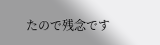たので残念です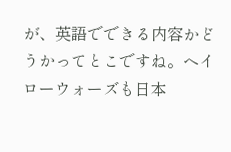が、英語でできる内容かどうかってとこですね。ヘイローウォーズも日本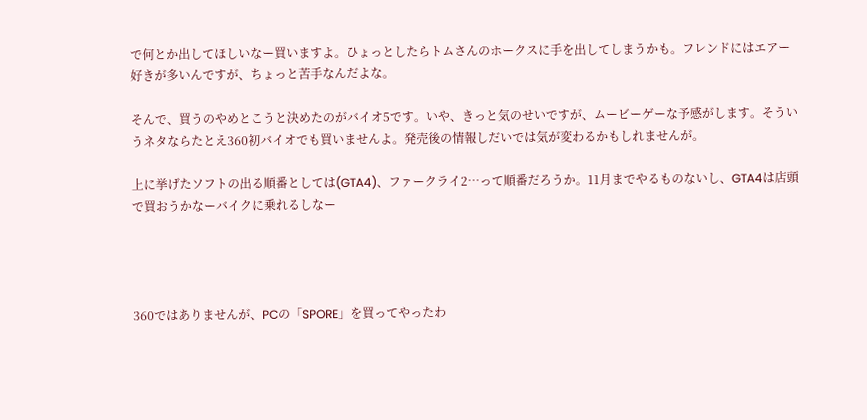で何とか出してほしいなー買いますよ。ひょっとしたらトムさんのホークスに手を出してしまうかも。フレンドにはエアー好きが多いんですが、ちょっと苦手なんだよな。

そんで、買うのやめとこうと決めたのがバイオ5です。いや、きっと気のせいですが、ムービーゲーな予感がします。そういうネタならたとえ360初バイオでも買いませんよ。発売後の情報しだいでは気が変わるかもしれませんが。

上に挙げたソフトの出る順番としては(GTA4)、ファークライ2…って順番だろうか。11月までやるものないし、GTA4は店頭で買おうかなーバイクに乗れるしなー




360ではありませんが、PCの「SPORE」を買ってやったわ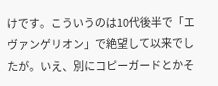けです。こういうのは10代後半で「エヴァンゲリオン」で絶望して以来でしたが。いえ、別にコピーガードとかそ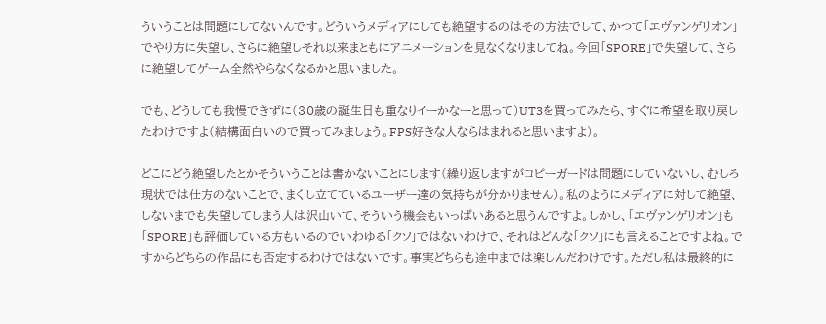ういうことは問題にしてないんです。どういうメディアにしても絶望するのはその方法でして、かつて「エヴァンゲリオン」でやり方に失望し、さらに絶望しそれ以来まともにアニメーションを見なくなりましてね。今回「SPORE」で失望して、さらに絶望してゲーム全然やらなくなるかと思いました。

でも、どうしても我慢できずに(30歳の誕生日も重なりイーかなーと思って)UT3を買ってみたら、すぐに希望を取り戻したわけですよ(結構面白いので買ってみましょう。FPS好きな人ならはまれると思いますよ)。

どこにどう絶望したとかそういうことは書かないことにします(繰り返しますがコピーガードは問題にしていないし、むしろ現状では仕方のないことで、まくし立てているユーザー達の気持ちが分かりません)。私のようにメディアに対して絶望、しないまでも失望してしまう人は沢山いて、そういう機会もいっぱいあると思うんですよ。しかし、「エヴァンゲリオン」も「SPORE」も評価している方もいるのでいわゆる「クソ」ではないわけで、それはどんな「クソ」にも言えることですよね。ですからどちらの作品にも否定するわけではないです。事実どちらも途中までは楽しんだわけです。ただし私は最終的に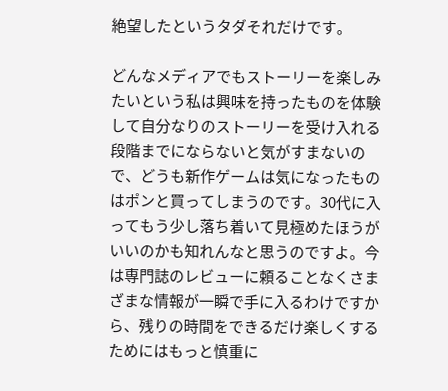絶望したというタダそれだけです。

どんなメディアでもストーリーを楽しみたいという私は興味を持ったものを体験して自分なりのストーリーを受け入れる段階までにならないと気がすまないので、どうも新作ゲームは気になったものはポンと買ってしまうのです。30代に入ってもう少し落ち着いて見極めたほうがいいのかも知れんなと思うのですよ。今は専門誌のレビューに頼ることなくさまざまな情報が一瞬で手に入るわけですから、残りの時間をできるだけ楽しくするためにはもっと慎重に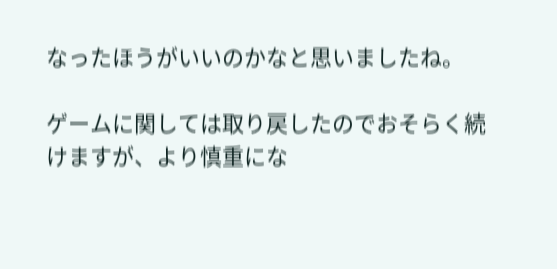なったほうがいいのかなと思いましたね。

ゲームに関しては取り戻したのでおそらく続けますが、より慎重にな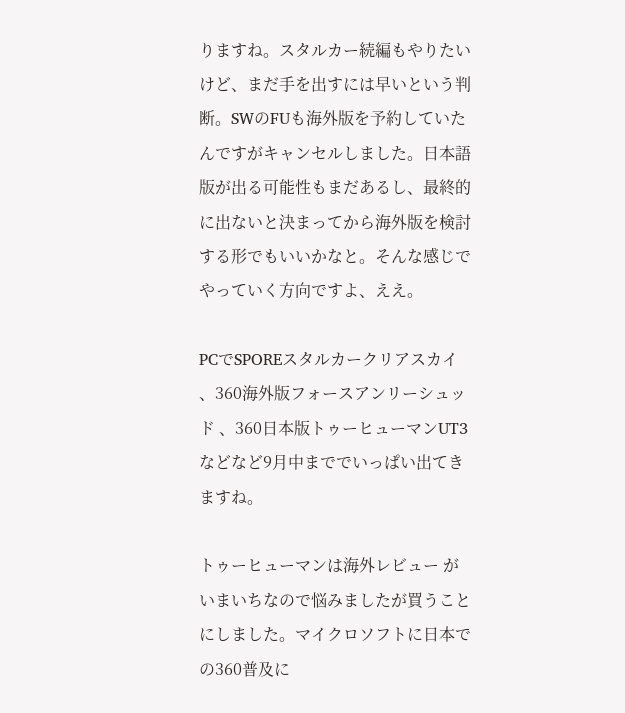りますね。スタルカー続編もやりたいけど、まだ手を出すには早いという判断。SWのFUも海外版を予約していたんですがキャンセルしました。日本語版が出る可能性もまだあるし、最終的に出ないと決まってから海外版を検討する形でもいいかなと。そんな感じでやっていく方向ですよ、ええ。

PCでSPOREスタルカークリアスカイ 、360海外版フォースアンリーシュッド 、360日本版トゥーヒューマンUT3 などなど9月中まででいっぱい出てきますね。

トゥーヒューマンは海外レビュー がいまいちなので悩みましたが買うことにしました。マイクロソフトに日本での360普及に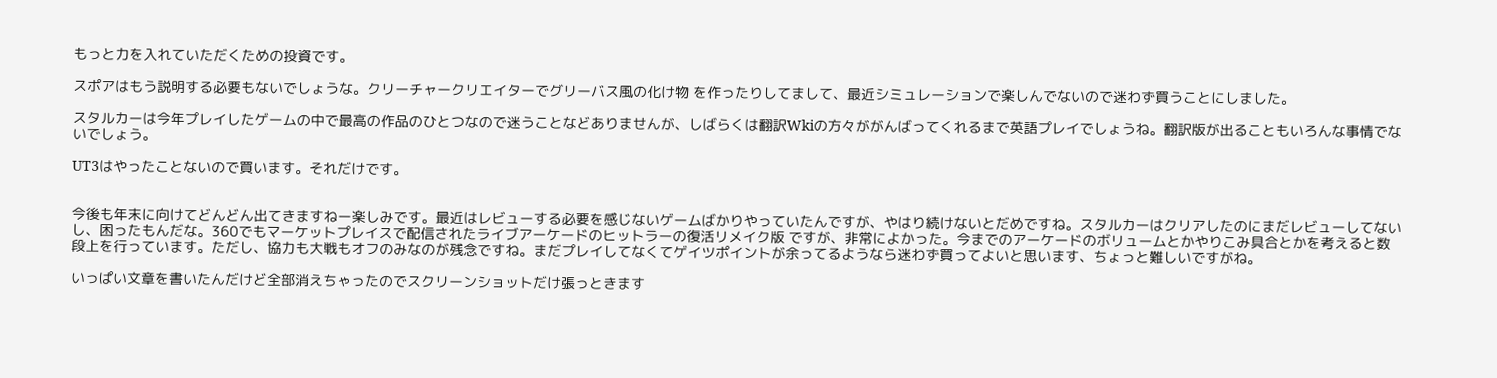もっと力を入れていただくための投資です。

スポアはもう説明する必要もないでしょうな。クリーチャークリエイターでグリーバス風の化け物 を作ったりしてまして、最近シミュレーションで楽しんでないので迷わず買うことにしました。

スタルカーは今年プレイしたゲームの中で最高の作品のひとつなので迷うことなどありませんが、しばらくは翻訳Wkiの方々ががんばってくれるまで英語プレイでしょうね。翻訳版が出ることもいろんな事情でないでしょう。

UT3はやったことないので買います。それだけです。


今後も年末に向けてどんどん出てきますねー楽しみです。最近はレビューする必要を感じないゲームばかりやっていたんですが、やはり続けないとだめですね。スタルカーはクリアしたのにまだレビューしてないし、困ったもんだな。360でもマーケットプレイスで配信されたライブアーケードのヒットラーの復活リメイク版 ですが、非常によかった。今までのアーケードのボリュームとかやりこみ具合とかを考えると数段上を行っています。ただし、協力も大戦もオフのみなのが残念ですね。まだプレイしてなくてゲイツポイントが余ってるようなら迷わず買ってよいと思います、ちょっと難しいですがね。

いっぱい文章を書いたんだけど全部消えちゃったのでスクリーンショットだけ張っときます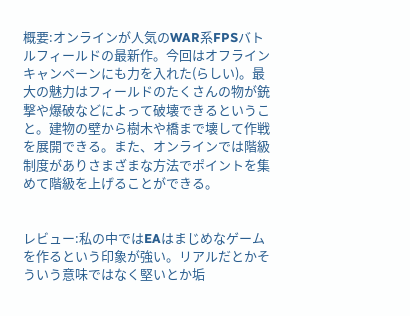概要:オンラインが人気のWAR系FPSバトルフィールドの最新作。今回はオフラインキャンペーンにも力を入れた(らしい)。最大の魅力はフィールドのたくさんの物が銃撃や爆破などによって破壊できるということ。建物の壁から樹木や橋まで壊して作戦を展開できる。また、オンラインでは階級制度がありさまざまな方法でポイントを集めて階級を上げることができる。


レビュー:私の中ではEAはまじめなゲームを作るという印象が強い。リアルだとかそういう意味ではなく堅いとか垢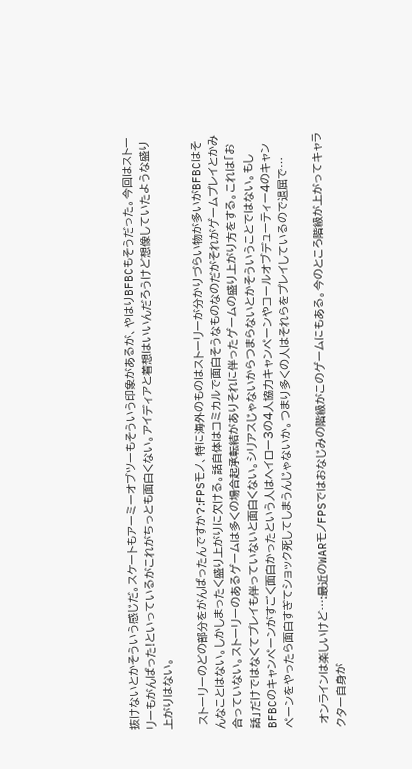抜けないとかそういう感じだ。スケートもアーミーオブツーもそういう印象があるが、やはりBFBCもそうだった。今回はストーリーもがんばった!といっているがこれがちっとも面白くない。アイディアと着想はいいんだろうけど想像していたような盛り上がりはない。

 ストーリーのどの部分をがんばったんですか?:FPSモノ、特に海外のものはストーリーが分かりづらい物が多いがBFBCはそんなことはない。しかしまったく盛り上がりに欠ける。話自体はコミカルで面白そうなものなのだがそれがゲームプレイとかみ合っていない。ストーリーのあるゲームは多くの場合起承転結がありそれに伴ったゲームの盛り上がり方をする。これは「お話」だけではなくてプレイも伴っていないと面白くない。シリアスじゃないからつまらないとかそういうことではない。もしBFBCのキャンペーンがすごく面白かったという人はヘイロー3の4人協力キャンペーンやコールオブデューティー4のキャンペーンをやったら面白すぎてショック死してしまうんじゃないか。つまり多くの人はそれらをプレイしているので退屈で…

 オンラインは楽しいけど…:最近のWARモノFPSではおなじみの階級がこのゲームにもある。今のところ階級が上がってキャラクター自身が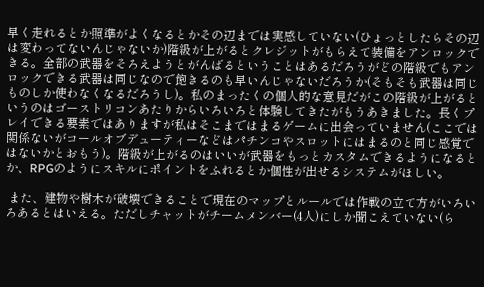早く走れるとか照準がよくなるとかその辺までは実感していない(ひょっとしたらその辺は変わってないんじゃないか)階級が上がるとクレジットがもらえて装備をアンロックできる。全部の武器をそろえようとがんばるということはあるだろうがどの階級でもアンロックできる武器は同じなので飽きるのも早いんじゃないだろうか(そもそも武器は同じものしか使わなくなるだろうし)。私のまったくの個人的な意見だがこの階級が上がるというのはゴーストリコンあたりからいろいろと体験してきたがもうあきました。長くプレイできる要素ではありますが私はそこまではまるゲームに出会っていません(ここでは関係ないがコールオブデューティーなどはパチンコやスロットにはまるのと同じ感覚ではないかとおもう)。階級が上がるのはいいが武器をもっとカスタムできるようになるとか、RPGのようにスキルにポイントをふれるとか個性が出せるシステムがほしい。

 また、建物や樹木が破壊できることで現在のマップとルールでは作戦の立て方がいろいろあるとはいえる。ただしチャットがチームメンバー(4人)にしか聞こえていない(ら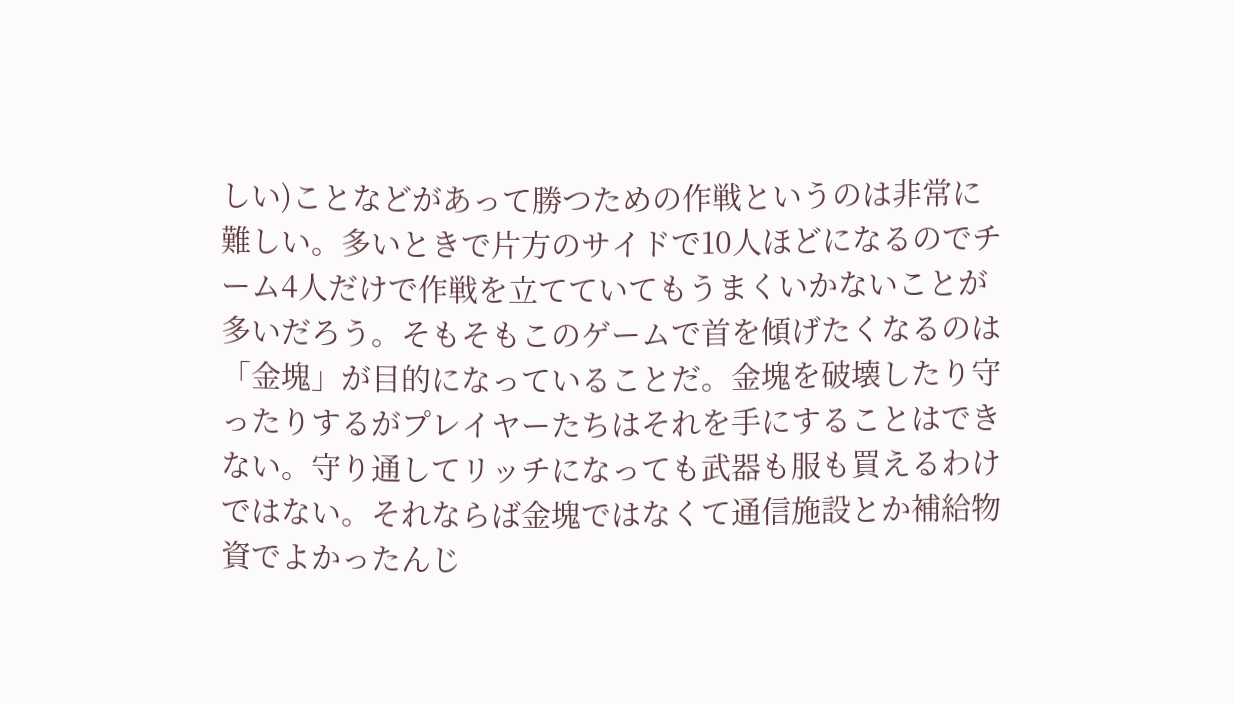しい)ことなどがあって勝つための作戦というのは非常に難しい。多いときで片方のサイドで10人ほどになるのでチーム4人だけで作戦を立てていてもうまくいかないことが多いだろう。そもそもこのゲームで首を傾げたくなるのは「金塊」が目的になっていることだ。金塊を破壊したり守ったりするがプレイヤーたちはそれを手にすることはできない。守り通してリッチになっても武器も服も買えるわけではない。それならば金塊ではなくて通信施設とか補給物資でよかったんじ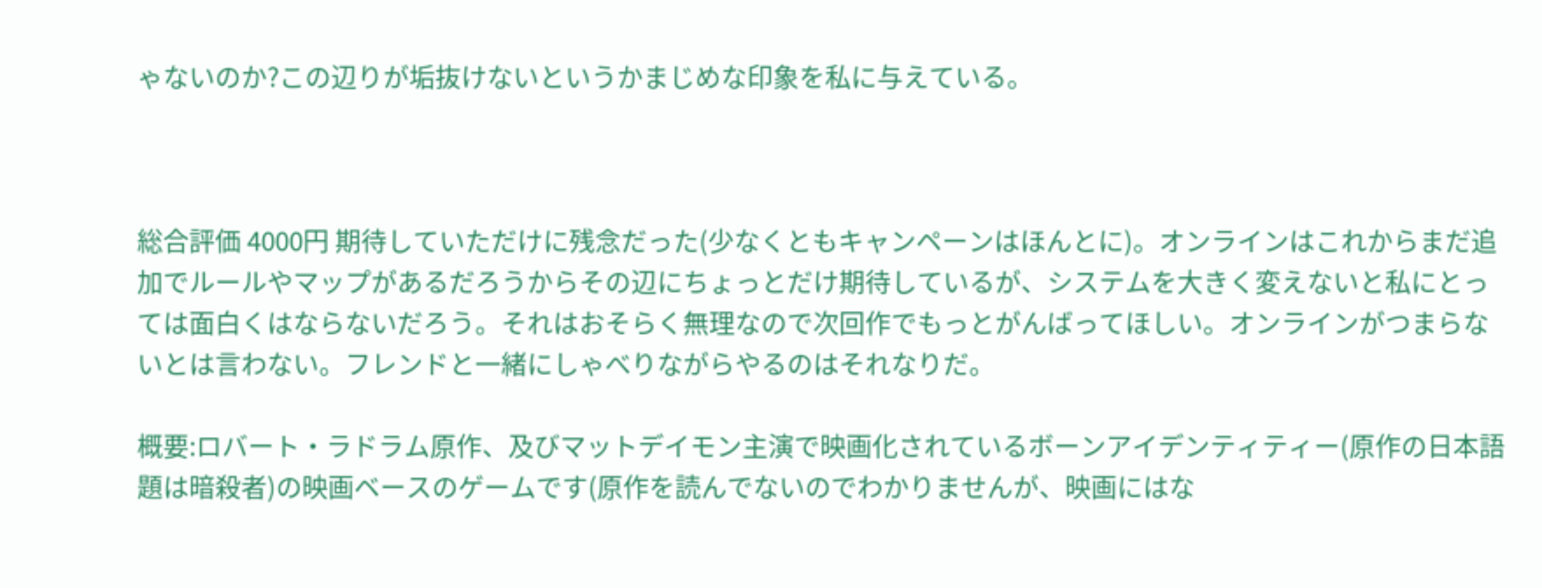ゃないのか?この辺りが垢抜けないというかまじめな印象を私に与えている。



総合評価 4000円 期待していただけに残念だった(少なくともキャンペーンはほんとに)。オンラインはこれからまだ追加でルールやマップがあるだろうからその辺にちょっとだけ期待しているが、システムを大きく変えないと私にとっては面白くはならないだろう。それはおそらく無理なので次回作でもっとがんばってほしい。オンラインがつまらないとは言わない。フレンドと一緒にしゃべりながらやるのはそれなりだ。

概要:ロバート・ラドラム原作、及びマットデイモン主演で映画化されているボーンアイデンティティー(原作の日本語題は暗殺者)の映画ベースのゲームです(原作を読んでないのでわかりませんが、映画にはな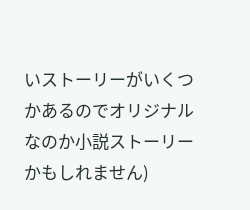いストーリーがいくつかあるのでオリジナルなのか小説ストーリーかもしれません)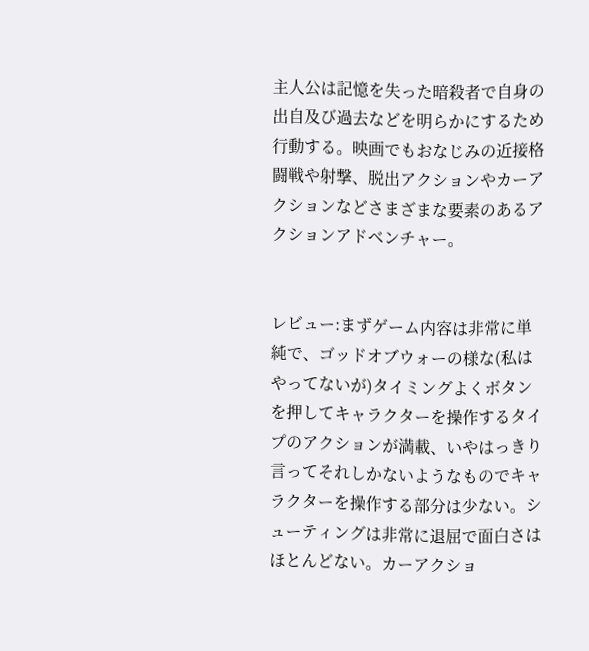主人公は記憶を失った暗殺者で自身の出自及び過去などを明らかにするため行動する。映画でもおなじみの近接格闘戦や射撃、脱出アクションやカーアクションなどさまざまな要素のあるアクションアドベンチャー。


レビュー:まずゲーム内容は非常に単純で、ゴッドオブウォーの様な(私はやってないが)タイミングよくボタンを押してキャラクターを操作するタイプのアクションが満載、いやはっきり言ってそれしかないようなものでキャラクターを操作する部分は少ない。シューティングは非常に退屈で面白さはほとんどない。カーアクショ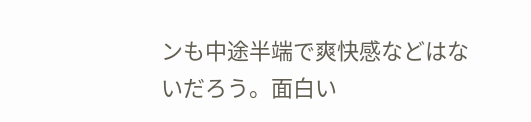ンも中途半端で爽快感などはないだろう。面白い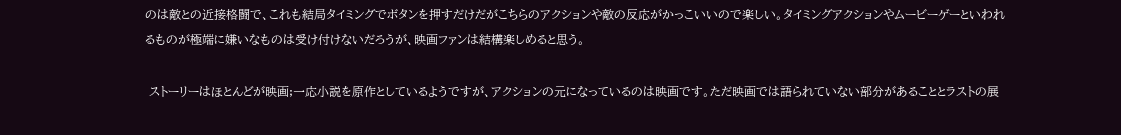のは敵との近接格闘で、これも結局タイミングでボタンを押すだけだがこちらのアクションや敵の反応がかっこいいので楽しい。タイミングアクションやムービーゲーといわれるものが極端に嫌いなものは受け付けないだろうが、映画ファンは結構楽しめると思う。

 ストーリーはほとんどが映画;一応小説を原作としているようですが、アクションの元になっているのは映画です。ただ映画では語られていない部分があることとラストの展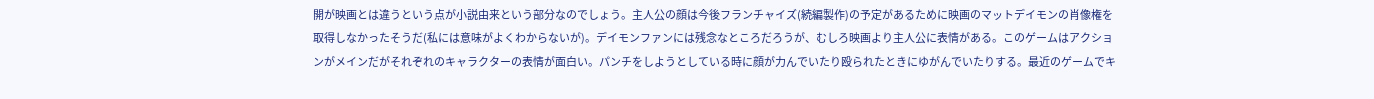開が映画とは違うという点が小説由来という部分なのでしょう。主人公の顔は今後フランチャイズ(続編製作)の予定があるために映画のマットデイモンの肖像権を取得しなかったそうだ(私には意味がよくわからないが)。デイモンファンには残念なところだろうが、むしろ映画より主人公に表情がある。このゲームはアクションがメインだがそれぞれのキャラクターの表情が面白い。パンチをしようとしている時に顔が力んでいたり殴られたときにゆがんでいたりする。最近のゲームでキ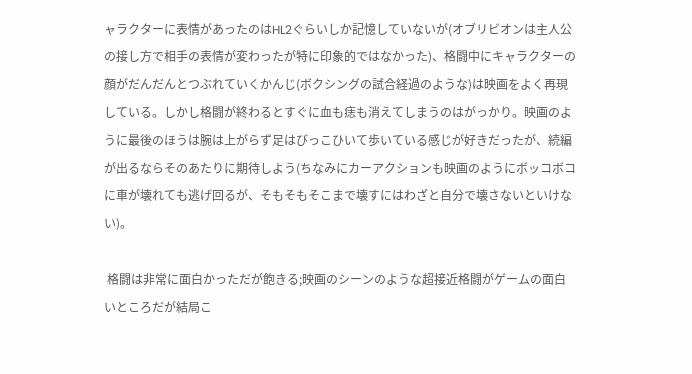ャラクターに表情があったのはHL2ぐらいしか記憶していないが(オブリビオンは主人公の接し方で相手の表情が変わったが特に印象的ではなかった)、格闘中にキャラクターの顔がだんだんとつぶれていくかんじ(ボクシングの試合経過のような)は映画をよく再現している。しかし格闘が終わるとすぐに血も痣も消えてしまうのはがっかり。映画のように最後のほうは腕は上がらず足はびっこひいて歩いている感じが好きだったが、続編が出るならそのあたりに期待しよう(ちなみにカーアクションも映画のようにボッコボコに車が壊れても逃げ回るが、そもそもそこまで壊すにはわざと自分で壊さないといけない)。

 格闘は非常に面白かっただが飽きる;映画のシーンのような超接近格闘がゲームの面白いところだが結局こ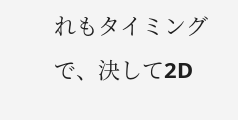れもタイミングで、決して2D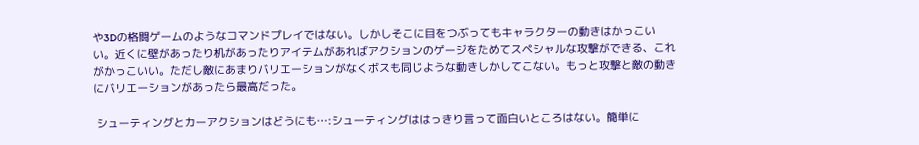や3Dの格闘ゲームのようなコマンドプレイではない。しかしそこに目をつぶってもキャラクターの動きはかっこいい。近くに壁があったり机があったりアイテムがあればアクションのゲージをためてスペシャルな攻撃ができる、これがかっこいい。ただし敵にあまりバリエーションがなくボスも同じような動きしかしてこない。もっと攻撃と敵の動きにバリエーションがあったら最高だった。

 シューティングとカーアクションはどうにも…:シューティングははっきり言って面白いところはない。簡単に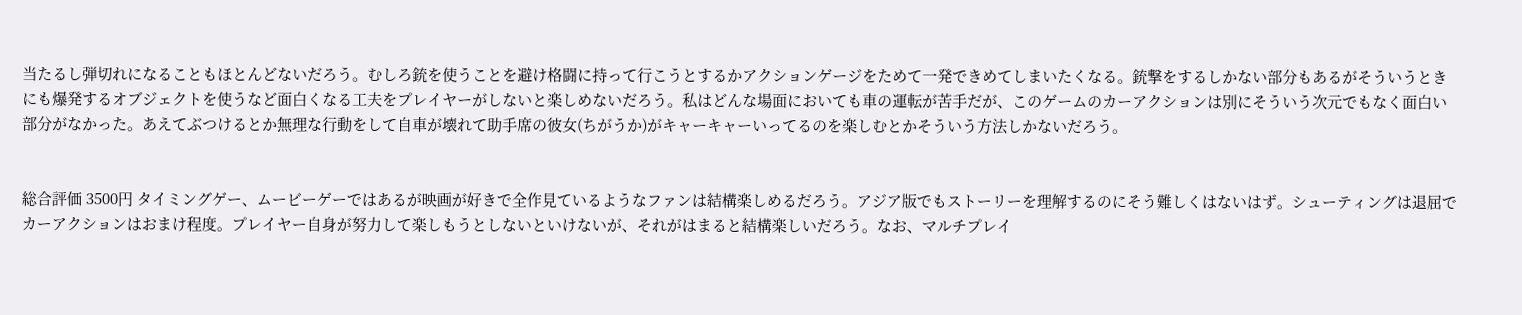当たるし弾切れになることもほとんどないだろう。むしろ銃を使うことを避け格闘に持って行こうとするかアクションゲージをためて一発できめてしまいたくなる。銃撃をするしかない部分もあるがそういうときにも爆発するオブジェクトを使うなど面白くなる工夫をプレイヤーがしないと楽しめないだろう。私はどんな場面においても車の運転が苦手だが、このゲームのカーアクションは別にそういう次元でもなく面白い部分がなかった。あえてぶつけるとか無理な行動をして自車が壊れて助手席の彼女(ちがうか)がキャーキャーいってるのを楽しむとかそういう方法しかないだろう。


総合評価 3500円 タイミングゲー、ムービーゲーではあるが映画が好きで全作見ているようなファンは結構楽しめるだろう。アジア版でもストーリーを理解するのにそう難しくはないはず。シューティングは退屈でカーアクションはおまけ程度。プレイヤー自身が努力して楽しもうとしないといけないが、それがはまると結構楽しいだろう。なお、マルチプレイ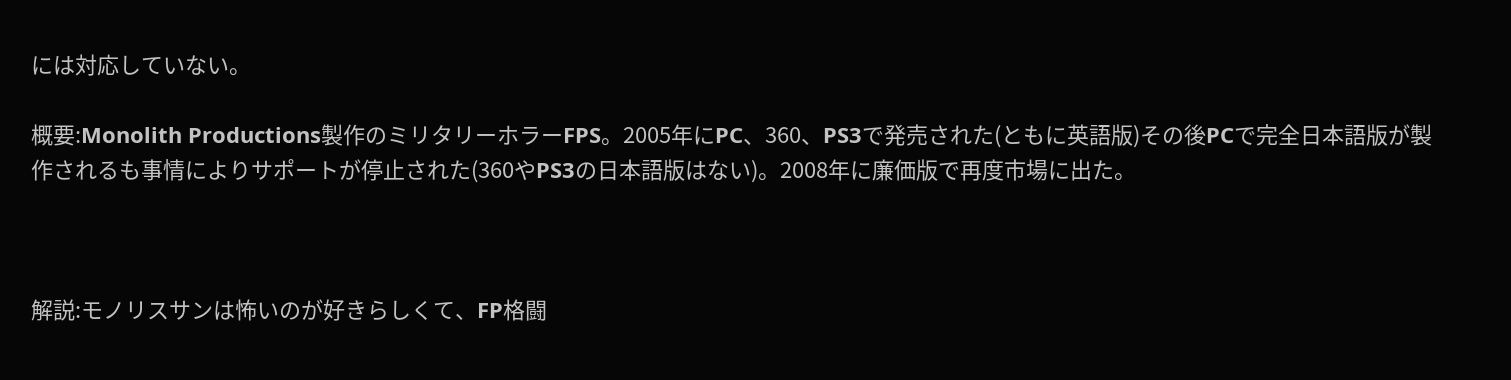には対応していない。

概要:Monolith Productions製作のミリタリーホラーFPS。2005年にPC、360、PS3で発売された(ともに英語版)その後PCで完全日本語版が製作されるも事情によりサポートが停止された(360やPS3の日本語版はない)。2008年に廉価版で再度市場に出た。



解説:モノリスサンは怖いのが好きらしくて、FP格闘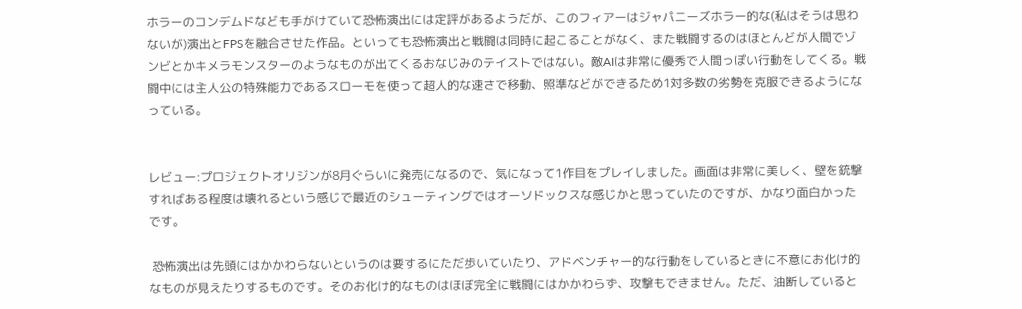ホラーのコンデムドなども手がけていて恐怖演出には定評があるようだが、このフィアーはジャパニーズホラー的な(私はそうは思わないが)演出とFPSを融合させた作品。といっても恐怖演出と戦闘は同時に起こることがなく、また戦闘するのはほとんどが人間でゾンビとかキメラモンスターのようなものが出てくるおなじみのテイストではない。敵AIは非常に優秀で人間っぽい行動をしてくる。戦闘中には主人公の特殊能力であるスローモを使って超人的な速さで移動、照準などができるため1対多数の劣勢を克服できるようになっている。


レビュー:プロジェクトオリジンが8月ぐらいに発売になるので、気になって1作目をプレイしました。画面は非常に美しく、壁を銃撃すればある程度は壊れるという感じで最近のシューティングではオーソドックスな感じかと思っていたのですが、かなり面白かったです。

 恐怖演出は先頭にはかかわらないというのは要するにただ歩いていたり、アドベンチャー的な行動をしているときに不意にお化け的なものが見えたりするものです。そのお化け的なものはほぼ完全に戦闘にはかかわらず、攻撃もできません。ただ、油断していると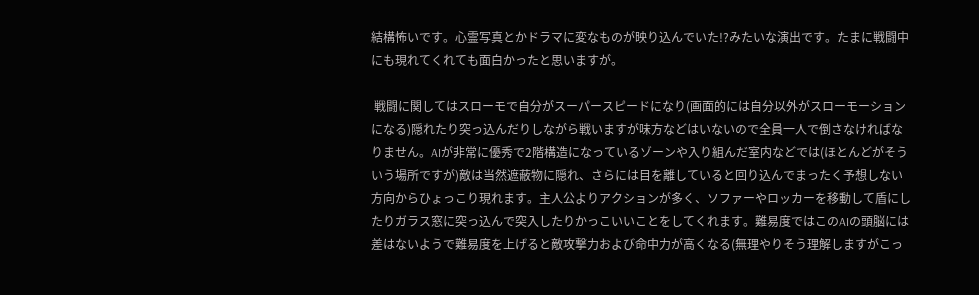結構怖いです。心霊写真とかドラマに変なものが映り込んでいた!?みたいな演出です。たまに戦闘中にも現れてくれても面白かったと思いますが。

 戦闘に関してはスローモで自分がスーパースピードになり(画面的には自分以外がスローモーションになる)隠れたり突っ込んだりしながら戦いますが味方などはいないので全員一人で倒さなければなりません。AIが非常に優秀で2階構造になっているゾーンや入り組んだ室内などでは(ほとんどがそういう場所ですが)敵は当然遮蔽物に隠れ、さらには目を離していると回り込んでまったく予想しない方向からひょっこり現れます。主人公よりアクションが多く、ソファーやロッカーを移動して盾にしたりガラス窓に突っ込んで突入したりかっこいいことをしてくれます。難易度ではこのAIの頭脳には差はないようで難易度を上げると敵攻撃力および命中力が高くなる(無理やりそう理解しますがこっ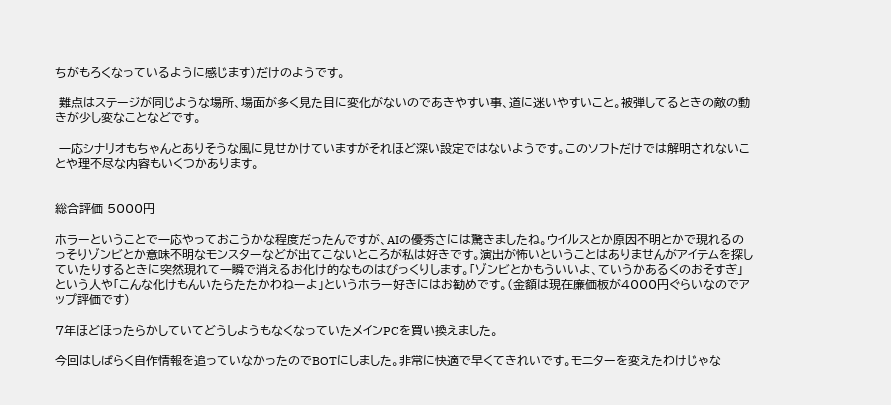ちがもろくなっているように感じます)だけのようです。

 難点はステージが同じような場所、場面が多く見た目に変化がないのであきやすい事、道に迷いやすいこと。被弾してるときの敵の動きが少し変なことなどです。

 一応シナリオもちゃんとありそうな風に見せかけていますがそれほど深い設定ではないようです。このソフトだけでは解明されないことや理不尽な内容もいくつかあります。


総合評価 5000円

ホラーということで一応やっておこうかな程度だったんですが、AIの優秀さには驚きましたね。ウイルスとか原因不明とかで現れるのっそりゾンビとか意味不明なモンスターなどが出てこないところが私は好きです。演出が怖いということはありませんがアイテムを探していたりするときに突然現れて一瞬で消えるお化け的なものはびっくりします。「ゾンビとかもういいよ、ていうかあるくのおそすぎ」という人や「こんな化けもんいたらたたかわねーよ」というホラー好きにはお勧めです。(金額は現在廉価板が4000円ぐらいなのでアップ評価です)

7年ほどほったらかしていてどうしようもなくなっていたメインPCを買い換えました。

今回はしばらく自作情報を追っていなかったのでBOTにしました。非常に快適で早くてきれいです。モニターを変えたわけじゃな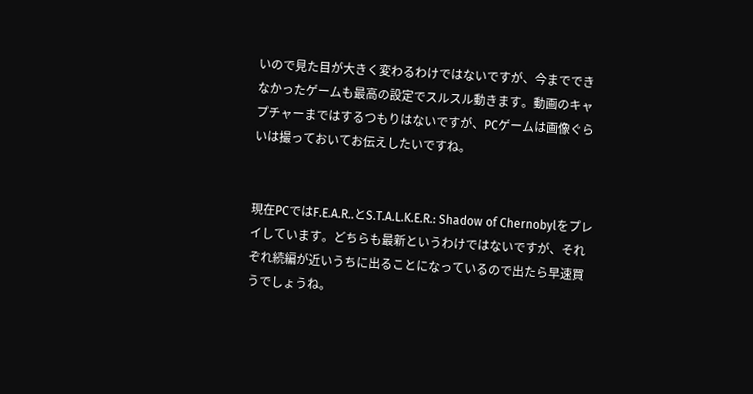いので見た目が大きく変わるわけではないですが、今までできなかったゲームも最高の設定でスルスル動きます。動画のキャプチャーまではするつもりはないですが、PCゲームは画像ぐらいは撮っておいてお伝えしたいですね。


現在PCではF.E.A.R..とS.T.A.L.K.E.R.: Shadow of Chernobylをプレイしています。どちらも最新というわけではないですが、それぞれ続編が近いうちに出ることになっているので出たら早速買うでしょうね。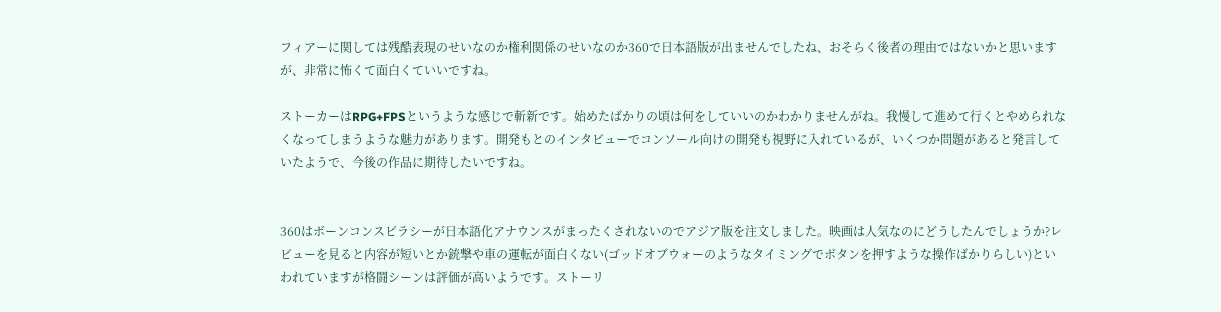フィアーに関しては残酷表現のせいなのか権利関係のせいなのか360で日本語版が出ませんでしたね、おそらく後者の理由ではないかと思いますが、非常に怖くて面白くていいですね。

ストーカーはRPG+FPSというような感じで斬新です。始めたばかりの頃は何をしていいのかわかりませんがね。我慢して進めて行くとやめられなくなってしまうような魅力があります。開発もとのインタビューでコンソール向けの開発も視野に入れているが、いくつか問題があると発言していたようで、今後の作品に期待したいですね。


360はボーンコンスピラシーが日本語化アナウンスがまったくされないのでアジア版を注文しました。映画は人気なのにどうしたんでしょうか?レビューを見ると内容が短いとか銃撃や車の運転が面白くない(ゴッドオブウォーのようなタイミングでボタンを押すような操作ばかりらしい)といわれていますが格闘シーンは評価が高いようです。ストーリ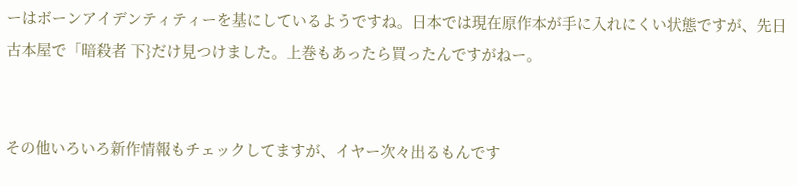ーはボーンアイデンティティーを基にしているようですね。日本では現在原作本が手に入れにくい状態ですが、先日古本屋で「暗殺者 下}だけ見つけました。上巻もあったら買ったんですがねー。


その他いろいろ新作情報もチェックしてますが、イヤー次々出るもんです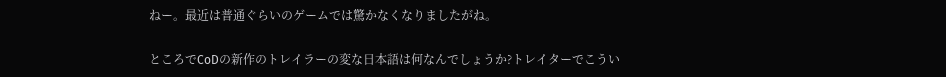ねー。最近は普通ぐらいのゲームでは驚かなくなりましたがね。

ところでCoDの新作のトレイラーの変な日本語は何なんでしょうか?トレイターでこうい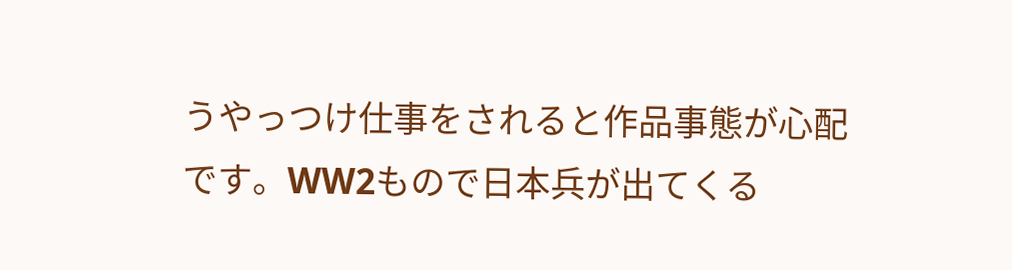うやっつけ仕事をされると作品事態が心配です。WW2もので日本兵が出てくる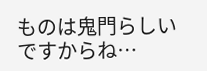ものは鬼門らしいですからね…